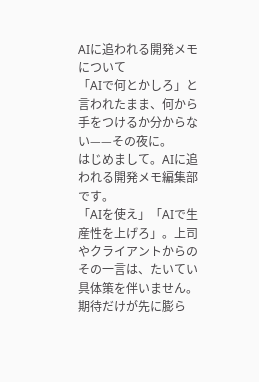AIに追われる開発メモについて
「AIで何とかしろ」と言われたまま、何から手をつけるか分からない——その夜に。
はじめまして。AIに追われる開発メモ編集部です。
「AIを使え」「AIで生産性を上げろ」。上司やクライアントからのその一言は、たいてい具体策を伴いません。期待だけが先に膨ら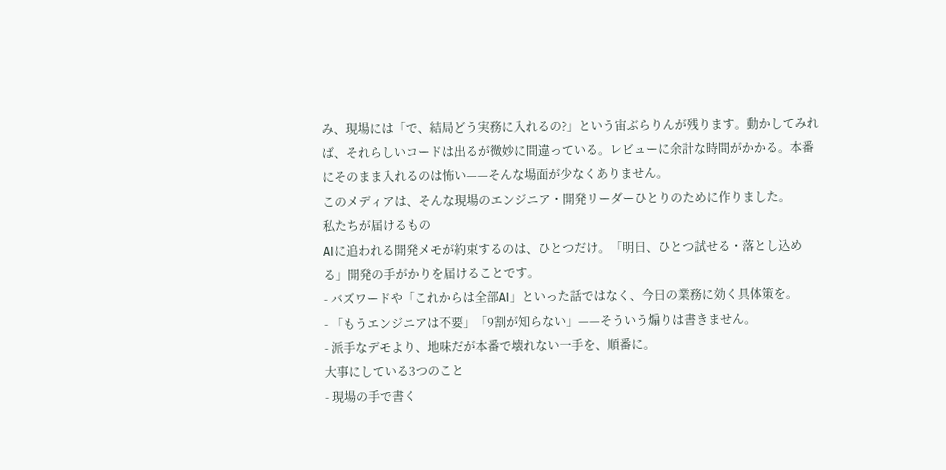み、現場には「で、結局どう実務に入れるの?」という宙ぶらりんが残ります。動かしてみれば、それらしいコードは出るが微妙に間違っている。レビューに余計な時間がかかる。本番にそのまま入れるのは怖い——そんな場面が少なくありません。
このメディアは、そんな現場のエンジニア・開発リーダーひとりのために作りました。
私たちが届けるもの
AIに追われる開発メモが約束するのは、ひとつだけ。「明日、ひとつ試せる・落とし込める」開発の手がかりを届けることです。
- バズワードや「これからは全部AI」といった話ではなく、今日の業務に効く具体策を。
- 「もうエンジニアは不要」「9割が知らない」——そういう煽りは書きません。
- 派手なデモより、地味だが本番で壊れない一手を、順番に。
大事にしている3つのこと
- 現場の手で書く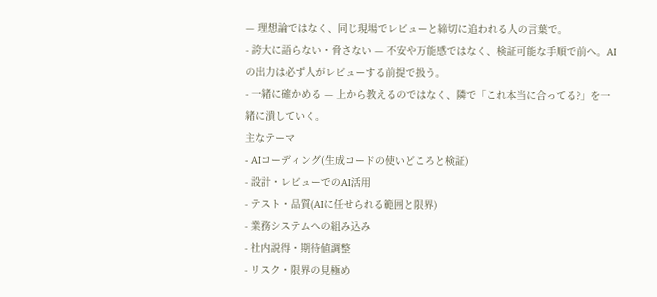— 理想論ではなく、同じ現場でレビューと締切に追われる人の言葉で。
- 誇大に語らない・脅さない — 不安や万能感ではなく、検証可能な手順で前へ。AIの出力は必ず人がレビューする前提で扱う。
- 一緒に確かめる — 上から教えるのではなく、隣で「これ本当に合ってる?」を一緒に潰していく。
主なテーマ
- AIコーディング(生成コードの使いどころと検証)
- 設計・レビューでのAI活用
- テスト・品質(AIに任せられる範囲と限界)
- 業務システムへの組み込み
- 社内説得・期待値調整
- リスク・限界の見極め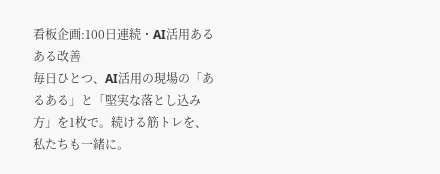看板企画:100日連続・AI活用あるある改善
毎日ひとつ、AI活用の現場の「あるある」と「堅実な落とし込み方」を1枚で。続ける筋トレを、私たちも一緒に。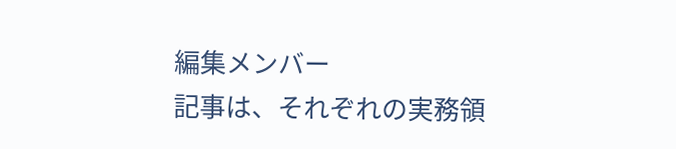編集メンバー
記事は、それぞれの実務領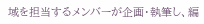域を担当するメンバーが企画・執筆し、編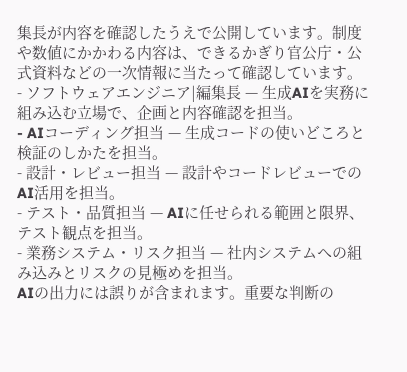集長が内容を確認したうえで公開しています。制度や数値にかかわる内容は、できるかぎり官公庁・公式資料などの一次情報に当たって確認しています。
- ソフトウェアエンジニア|編集長 — 生成AIを実務に組み込む立場で、企画と内容確認を担当。
- AIコーディング担当 — 生成コードの使いどころと検証のしかたを担当。
- 設計・レビュー担当 — 設計やコードレビューでのAI活用を担当。
- テスト・品質担当 — AIに任せられる範囲と限界、テスト観点を担当。
- 業務システム・リスク担当 — 社内システムへの組み込みとリスクの見極めを担当。
AIの出力には誤りが含まれます。重要な判断の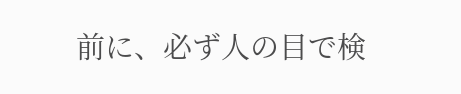前に、必ず人の目で検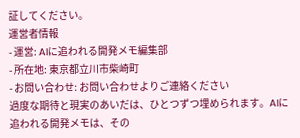証してください。
運営者情報
- 運営: AIに追われる開発メモ編集部
- 所在地: 東京都立川市柴崎町
- お問い合わせ: お問い合わせよりご連絡ください
過度な期待と現実のあいだは、ひとつずつ埋められます。AIに追われる開発メモは、その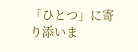「ひとつ」に寄り添いま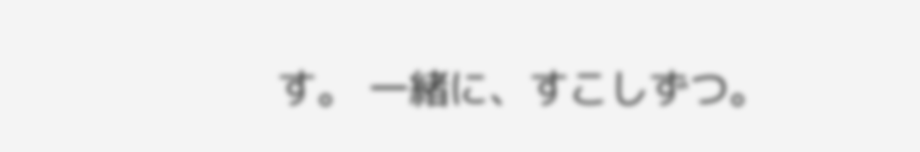す。 一緒に、すこしずつ。